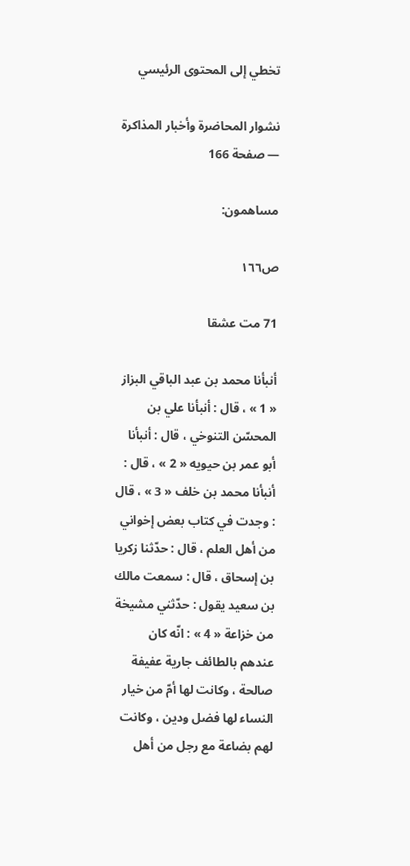تخطي إلى المحتوى الرئيسي

نشوار المحاضرة وأخبار المذاكرة — صفحة 166

مساهمون:

ص١٦٦

71 مت عشقا

أنبأنا محمد بن عبد الباقي البزاز « 1 » ، قال : أنبأنا علي بن المحسّن التنوخي ، قال : أنبأنا أبو عمر بن حيويه « 2 » ، قال : أنبأنا محمد بن خلف « 3 » ، قال : وجدت في كتاب بعض إخواني من أهل العلم ، قال : حدّثنا زكريا بن إسحاق ، قال : سمعت مالك بن سعيد يقول : حدّثني مشيخة من خزاعة « 4 » : انّه كان عندهم بالطائف جارية عفيفة صالحة ، وكانت لها أمّ من خيار النساء لها فضل ودين ، وكانت لهم بضاعة مع رجل من أهل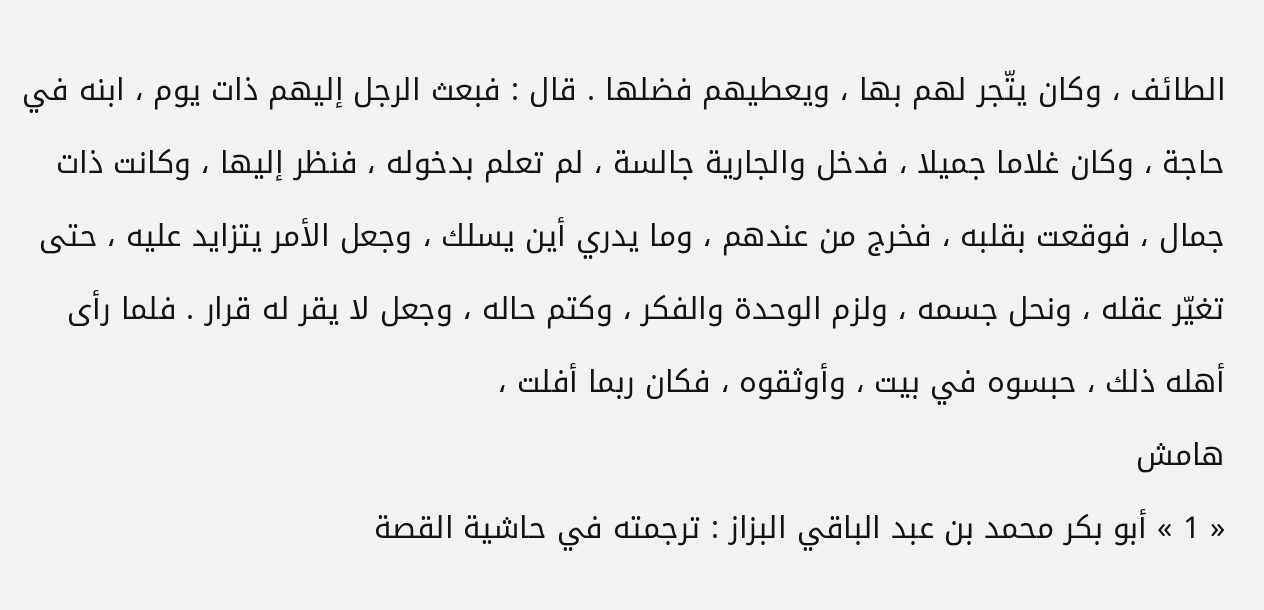الطائف ، وكان يتّجر لهم بها ، ويعطيهم فضلها . قال : فبعث الرجل إليهم ذات يوم ، ابنه في حاجة ، وكان غلاما جميلا ، فدخل والجارية جالسة ، لم تعلم بدخوله ، فنظر إليها ، وكانت ذات جمال ، فوقعت بقلبه ، فخرج من عندهم ، وما يدري أين يسلك ، وجعل الأمر يتزايد عليه ، حتى تغيّر عقله ، ونحل جسمه ، ولزم الوحدة والفكر ، وكتم حاله ، وجعل لا يقر له قرار . فلما رأى أهله ذلك ، حبسوه في بيت ، وأوثقوه ، فكان ربما أفلت ،
هامش
« 1 » أبو بكر محمد بن عبد الباقي البزاز : ترجمته في حاشية القصة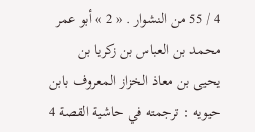4 / 55 من النشوار . « 2 » أبو عمر محمد بن العباس بن زكريا بن يحيى بن معاذ الخزاز المعروف بابن حيويه : ترجمته في حاشية القصة 4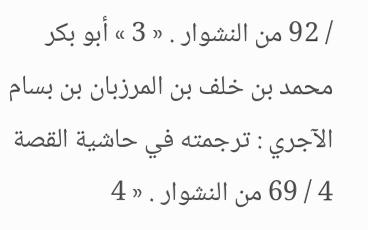/ 92 من النشوار . « 3 » أبو بكر محمد بن خلف بن المرزبان بن بسام الآجري : ترجمته في حاشية القصة 4 / 69 من النشوار . « 4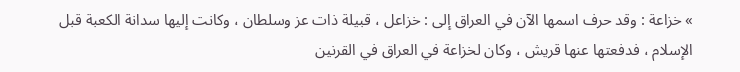» خزاعة : وقد حرف اسمها الآن في العراق إلى : خزاعل ، قبيلة ذات عز وسلطان ، وكانت إليها سدانة الكعبة قبل الإسلام ، فدفعتها عنها قريش ، وكان لخزاعة في العراق في القرنين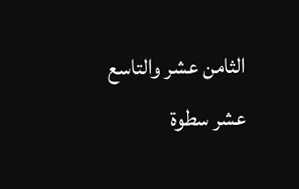الثامن عشر والتاسع عشر سطوة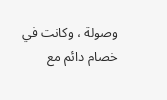وصولة ، وكانت في خصام دائم مع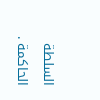السلطة الحاكمة .